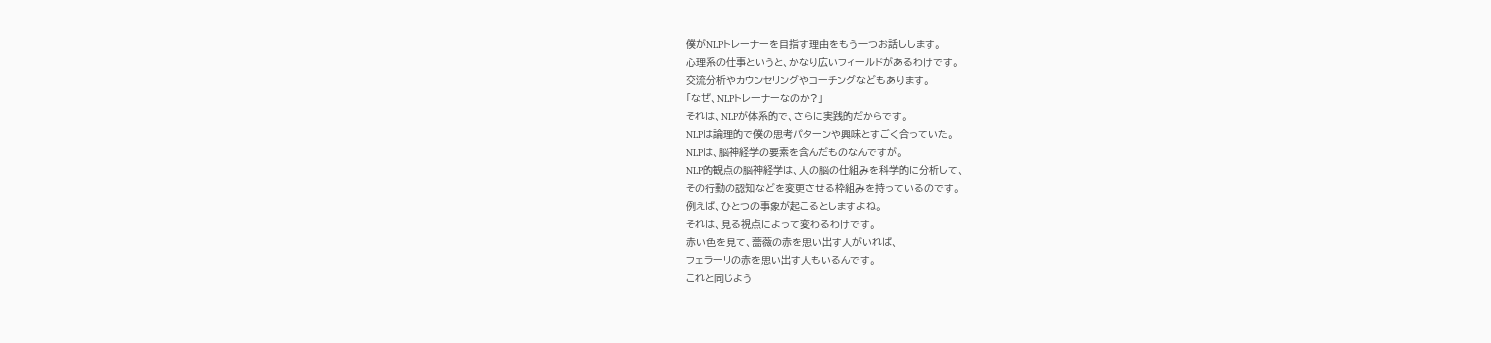僕がNLPトレーナーを目指す理由をもう一つお話しします。
心理系の仕事というと、かなり広いフィールドがあるわけです。
交流分析やカウンセリングやコーチングなどもあります。
「なぜ、NLPトレーナーなのか?」
それは、NLPが体系的で、さらに実践的だからです。
NLPは論理的で僕の思考パターンや興味とすごく合っていた。
NLPは、脳神経学の要素を含んだものなんですが。
NLP的観点の脳神経学は、人の脳の仕組みを科学的に分析して、
その行動の認知などを変更させる枠組みを持っているのです。
例えば、ひとつの事象が起こるとしますよね。
それは、見る視点によって変わるわけです。
赤い色を見て、薔薇の赤を思い出す人がいれば、
フェラーリの赤を思い出す人もいるんです。
これと同じよう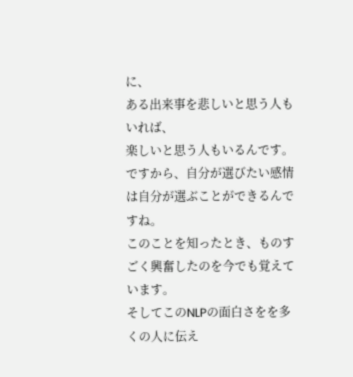に、
ある出来事を悲しいと思う人もいれば、
楽しいと思う人もいるんです。
ですから、自分が選びたい感情は自分が選ぶことができるんですね。
このことを知ったとき、ものすごく興奮したのを今でも覚えています。
そしてこのNLPの面白さをを多くの人に伝え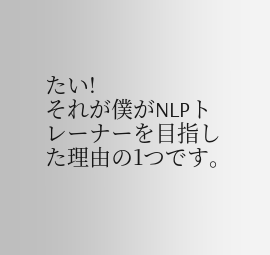たい!
それが僕がNLPトレーナーを目指した理由の1つです。